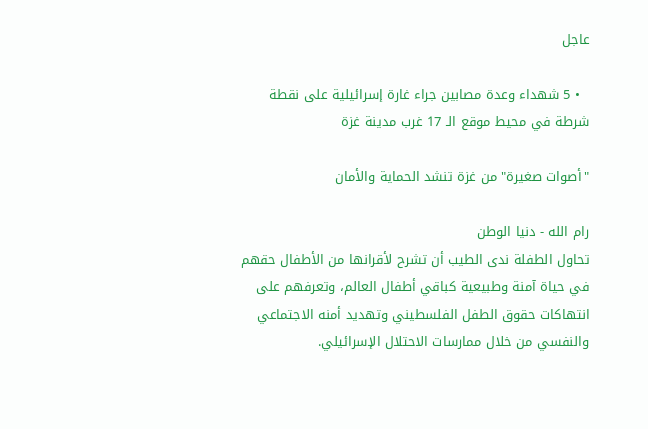عاجل

  • 5 شهداء وعدة مصابين جراء غارة إسرائيلية على نقطة شرطة في محيط موقع الـ 17 غرب مدينة غزة

"أصوات صغيرة" من غزة تنشد الحماية والأمان

رام الله - دنيا الوطن
تحاول الطفلة ندى الطيب أن تشرح لأقرانها من الأطفال حقهم في حياة آمنة وطبيعية كباقي أطفال العالم، وتعرفهم على انتهاكات حقوق الطفل الفلسطيني وتهديد أمنه الاجتماعي والنفسي من خلال ممارسات الاحتلال الإسرائيلي.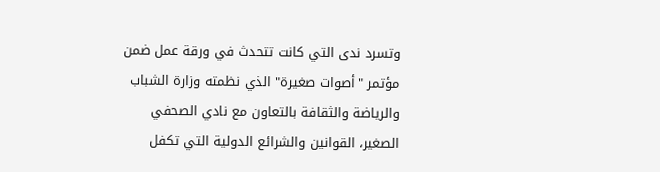وتسرد ندى التي كانت تتحدث في ورقة عمل ضمن مؤتمر "أصوات صغيرة" الذي نظمته وزارة الشباب والرياضة والثقافة بالتعاون مع نادي الصحفي الصغير، القوانين والشرائع الدولية التي تكفل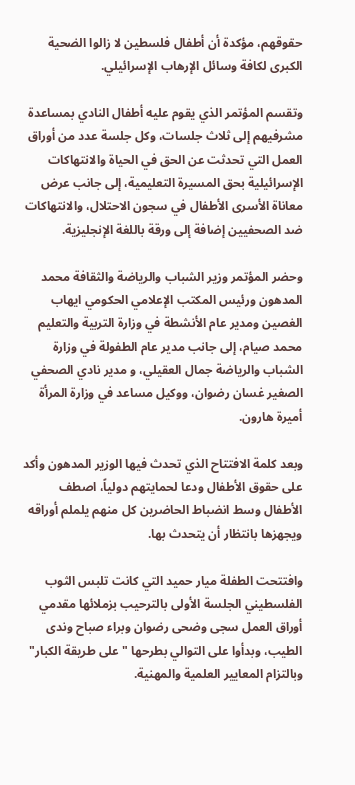حقوقهم، مؤكدة أن أطفال فلسطين لا زالوا الضحية الكبرى لكافة وسائل الإرهاب الإسرائيلي.

وتقسم المؤتمر الذي يقوم عليه أطفال النادي بمساعدة مشرفيهم إلى ثلاث جلسات، وكل جلسة عدد من أوراق العمل التي تحدثت عن الحق في الحياة والانتهاكات الإسرائيلية بحق المسيرة التعليمية، إلى جانب عرض معاناة الأسرى الأطفال في سجون الاحتلال، والانتهاكات ضد الصحفيين إضافة إلى ورقة باللغة الإنجليزية.

وحضر المؤتمر وزير الشباب والرياضة والثقافة محمد المدهون ورئيس المكتب الإعلامي الحكومي ايهاب الغصين ومدير عام الأنشطة في وزارة التربية والتعليم محمد صيام، إلى جانب مدير عام الطفولة في وزارة الشباب والرياضة جمال العقيلي، و مدير نادي الصحفي الصغير غسان رضوان، ووكيل مساعد في وزارة المرأة أميرة هارون.

وبعد كلمة الافتتاح الذي تحدث فيها الوزير المدهون وأكد على حقوق الأطفال ودعا لحمايتهم دولياً، اصطف الأطفال وسط انضباط الحاضرين كل منهم يلملم أوراقه ويجهزها بانتظار أن يتحدث بها.

وافتتحت الطفلة ميار حميد التي كانت تلبس الثوب الفلسطيني الجلسة الأولى بالترحيب بزملائها مقدمي أوراق العمل سجى وضحى رضوان وبراء صباح وندى الطيب، وبدأوا على التوالي بطرحها "على طريقة الكبار" وبالتزام المعايير العلمية والمهنية.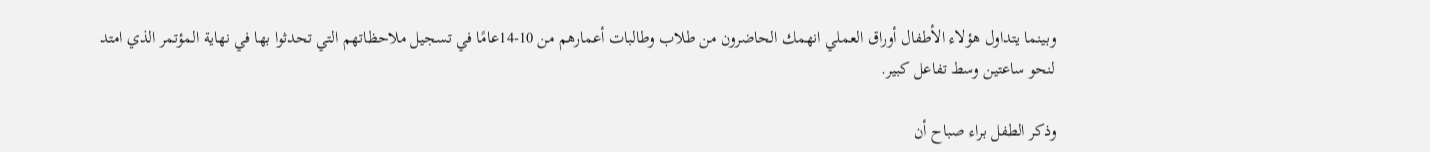وبينما يتداول هؤلاء الأطفال أوراق العملي انهمك الحاضرون من طلاب وطالبات أعمارهم من 10-14عامًا في تسجيل ملاحظاتهم التي تحدثوا بها في نهاية المؤتمر الذي امتد لنحو ساعتين وسط تفاعل كبير.

وذكر الطفل براء صباح أن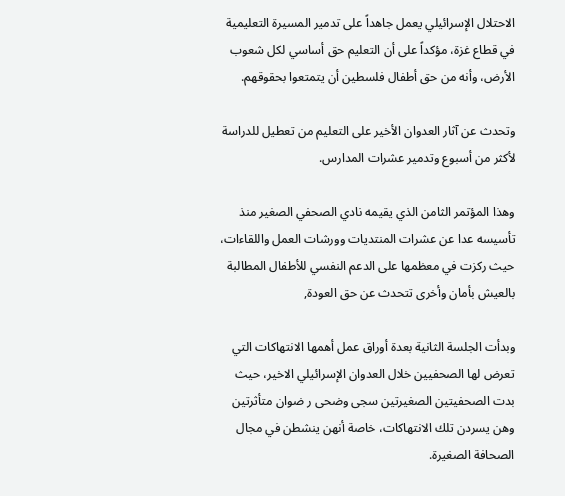الاحتلال الإسرائيلي يعمل جاهداً على تدمير المسيرة التعليمية في قطاع غزة، مؤكداً على أن التعليم حق أساسي لكل شعوب الأرض، وأنه من حق أطفال فلسطين أن يتمتعوا بحقوقهم.

وتحدث عن آثار العدوان الأخير على التعليم من تعطيل للدراسة لأكثر من أسبوع وتدمير عشرات المدارس.

وهذا المؤتمر الثامن الذي يقيمه نادي الصحفي الصغير منذ تأسيسه عدا عن عشرات المنتديات وورشات العمل واللقاءات، حيث ركزت في معظمها على الدعم النفسي للأطفال المطالبة بالعيش بأمان وأخرى تتحدث عن حق العودة,

وبدأت الجلسة الثانية بعدة أوراق عمل أهمها الانتهاكات التي تعرض لها الصحفيين خلال العدوان الإسرائيلي الاخير، حيث بدت الصحفيتين الصغيرتين سجى وضحى ر ضوان متأثرتين وهن يسردن تلك الانتهاكات، خاصة أنهن ينشطن في مجال الصحافة الصغيرة.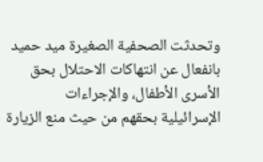وتحدثت الصحفية الصغيرة ميد حميد بانفعال عن انتهاكات الاحتلال بحق الأسرى الأطفال، والإجراءات الإسرائيلية بحقهم من حيث منع الزيارة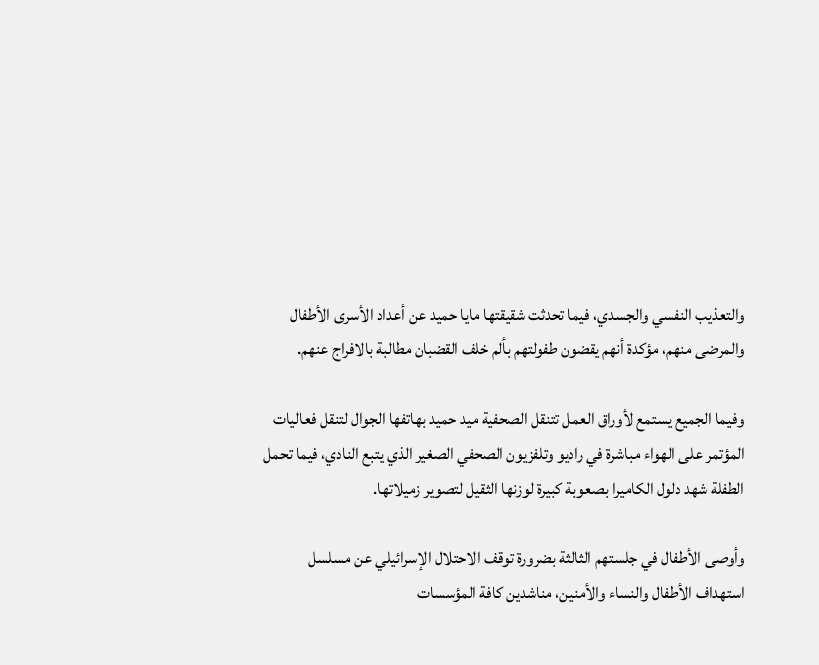والتعذيب النفسي والجسدي، فيما تحدثت شقيقتها مايا حميد عن أعداد الأسرى الأطفال والمرضى منهم، مؤكدة أنهم يقضون طفولتهم بألم خلف القضبان مطالبة بالافراج عنهم.

وفيما الجميع يستمع لأوراق العمل تتنقل الصحفية ميد حميد بهاتفها الجوال لتنقل فعاليات المؤتمر على الهواء مباشرة في راديو وتلفزيون الصحفي الصغير الذي يتبع النادي، فيما تحمل الطفلة شهد دلول الكاميرا بصعوبة كبيرة لوزنها الثقيل لتصوير زميلاتها.

وأوصى الأطفال في جلستهم الثالثة بضرورة توقف الاحتلال الإسرائيلي عن مسلسل استهداف الأطفال والنساء والأمنين، مناشدين كافة المؤسسات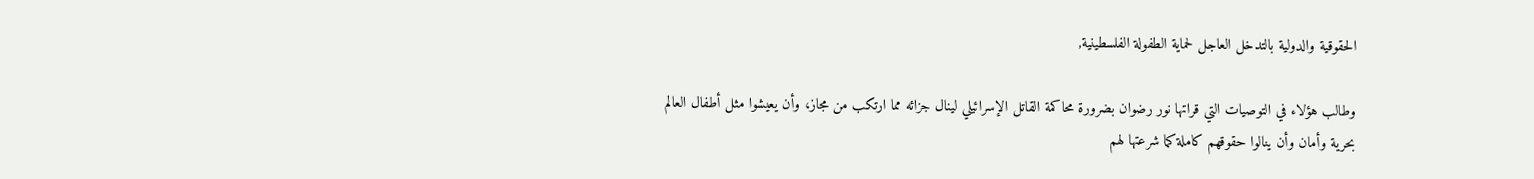الحقوقية والدولية بالتدخل العاجل لحماية الطفولة الفلسطينية,

وطالب هؤلاء في التوصيات التي قراتها نور رضوان بضرورة محاكمة القاتل الإسرائيلي لينال جزائه مما ارتكب من مجاز، وأن يعيشوا مثل أطفال العالم بحرية وأمان وأن ينالوا حقوقهم كاملة كما شرعتها لهم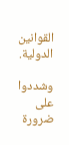القوانين الدولية.

وشددوا على ضرورة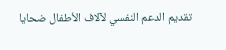تقديم الدعم النفسي لآلاف الأطفال ضحايا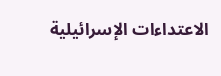الاعتداءات الإسرائيلية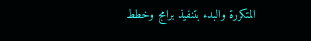المتكررة والبدء بتنفيذ برامج وخطط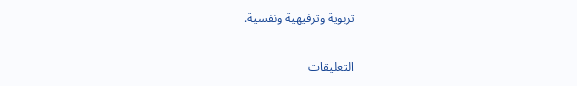تربوية وترفيهية ونفسية.

التعليقات